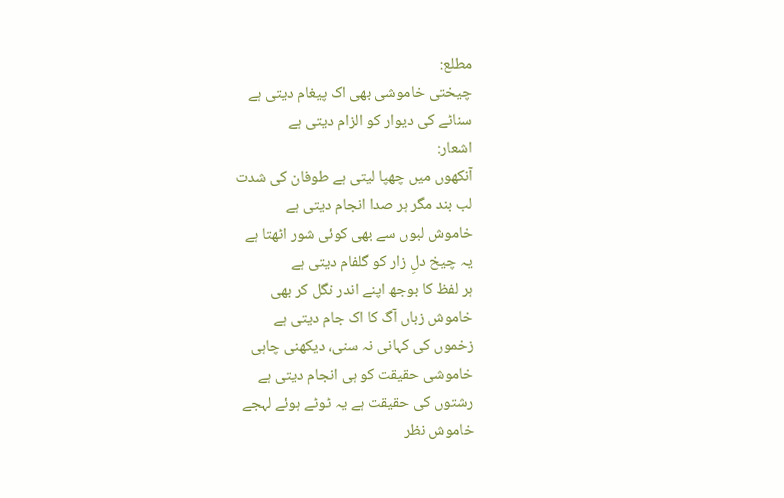مطلع:
چیختی خاموشی بھی اک پیغام دیتی ہے
سناٹے کی دیوار کو الزام دیتی ہے
اشعار:
آنکھوں میں چھپا لیتی ہے طوفان کی شدت
لب بند مگر ہر صدا انجام دیتی ہے
خاموش لبوں سے بھی کوئی شور اٹھتا ہے
یہ چیخ دلِ زار کو گلفام دیتی ہے
ہر لفظ کا بوجھ اپنے اندر نگل کر بھی
خاموش زباں آگ کا اک جام دیتی ہے
زخموں کی کہانی نہ سنی، دیکھنی چاہی
خاموشی حقیقت کو ہی انجام دیتی ہے
رشتوں کی حقیقت ہے یہ ٹوٹے ہوئے لہجے
خاموش نظر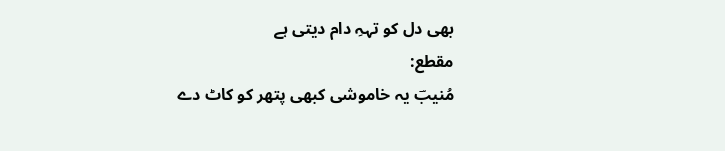بھی دل کو تہہِ دام دیتی ہے
مقطع:
مُنیبؔ یہ خاموشی کبھی پتھر کو کاٹ دے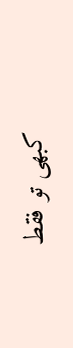کبھی تو فقط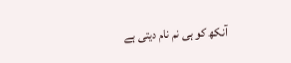آنکھ کو ہی نم نام دیتی ہے